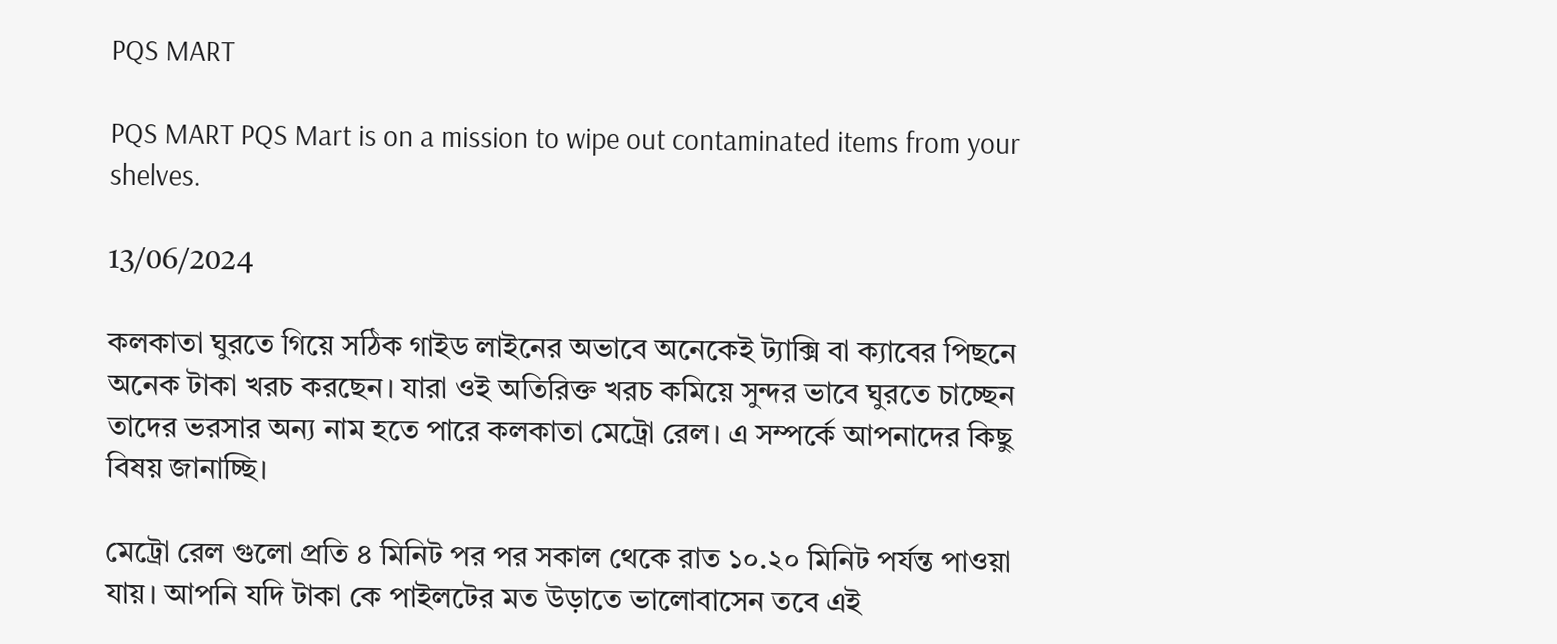PQS MART

PQS MART PQS Mart is on a mission to wipe out contaminated items from your shelves.

13/06/2024

কলকাতা ঘুরতে গিয়ে সঠিক গাইড লাইনের অভাবে অনেকেই ট্যাক্সি বা ক্যাবের পিছনে অনেক টাকা খরচ করছেন। যারা ওই অতিরিক্ত খরচ কমিয়ে সুন্দর ভাবে ঘুরতে চাচ্ছেন তাদের ভরসার অন্য নাম হতে পারে কলকাতা মেট্রো রেল। এ সম্পর্কে আপনাদের কিছু বিষয় জানাচ্ছি।

মেট্রো রেল গুলো প্রতি ৪ মিনিট পর পর সকাল থেকে রাত ১০.২০ মিনিট পর্যন্ত পাওয়া যায়। আপনি যদি টাকা কে পাইলটের মত উড়াতে ভালোবাসেন তবে এই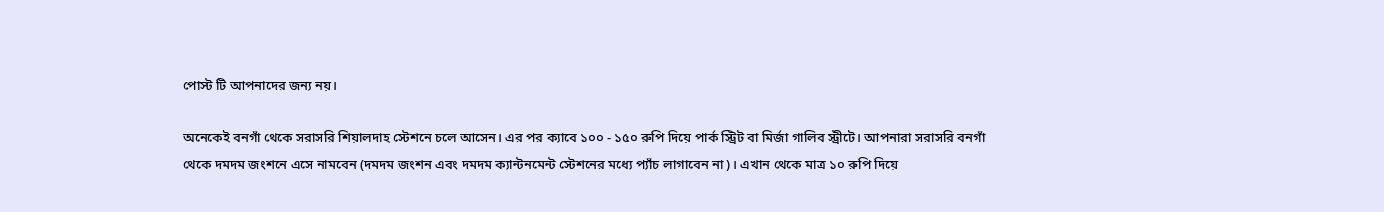পোস্ট টি আপনাদের জন্য নয়।

অনেকেই বনগাঁ থেকে সরাসরি শিয়ালদাহ স্টেশনে চলে আসেন। এর পর ক্যাবে ১০০ - ১৫০ রুপি দিয়ে পার্ক স্ট্রিট বা মির্জা গালিব স্ট্রীটে। আপনারা সরাসরি বনগাঁ থেকে দমদম জংশনে এসে নামবেন (দমদম জংশন এবং দমদম ক্যান্টনমেন্ট স্টেশনের মধ্যে প্যাঁচ লাগাবেন না)। এখান থেকে মাত্র ১০ রুপি দিয়ে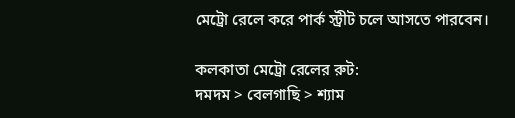মেট্রো রেলে করে পার্ক স্ট্রীট চলে আসতে পারবেন।

কলকাতা মেট্রো রেলের রুট:
দমদম > বেলগাছি > শ্যাম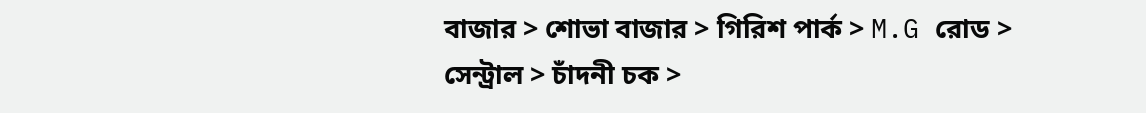বাজার > শোভা বাজার > গিরিশ পার্ক > M.G রোড > সেন্ট্রাল > চাঁদনী চক >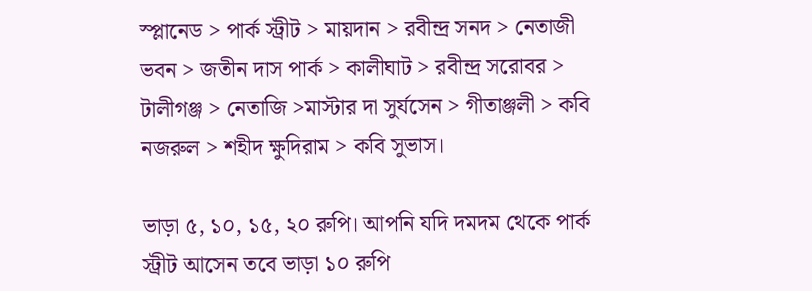স্প্লানেড > পার্ক স্ট্রীট > মায়দান > রবীন্দ্র সনদ > নেতাজী ভবন > জতীন দাস পার্ক > কালীঘাট > রবীন্দ্র সরোবর > টালীগঞ্জ > নেতাজি >মাস্টার দা সুর্যসেন > গীতাঞ্জলী > কবি নজরুল > শহীদ ক্ষুদিরাম > কবি সুভাস।

ভাড়া ৫, ১০, ১৫, ২০ রুপি। আপনি যদি দমদম থেকে পার্ক স্ট্রীট আসেন তবে ভাড়া ১০ রুপি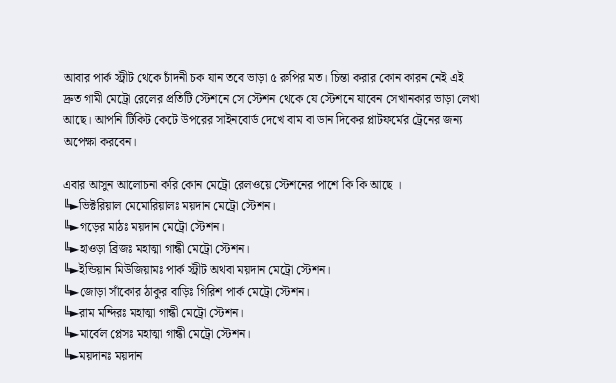আবার পার্ক স্ট্রীট থেকে চাঁদনী চক যান তবে ভাড়া ৫ রুপির মত। চিন্তা করার কোন কারন নেই এই দ্রুত গামী মেট্রো রেলের প্রতিটি স্টেশনে সে স্টেশন থেকে যে স্টেশনে যাবেন সেখানকার ভাড়া লেখা আছে। আপনি টিকিট কেটে উপরের সাইনবোর্ড দেখে বাম বা ডান দিকের প্লাটফর্মের ট্রেনের জন্য অপেক্ষা করবেন।

এবার আসুন আলোচনা করি কোন মেট্রো রেলওয়ে স্টেশনের পাশে কি কি আছে ।
╚►ভিক্টরিয়াল মেমোরিয়ালঃ ময়দান মেট্রো স্টেশন।
╚►গড়ের মাঠঃ ময়দান মেট্রো স্টেশন।
╚►হাওড়া ব্রিজঃ মহাত্মা গান্ধী মেট্রো স্টেশন।
╚►ইন্ডিয়ান মিউজিয়ামঃ পার্ক স্ট্রীট অথবা ময়দান মেট্রো স্টেশন।
╚►জোড়া সাঁকোর ঠাকুর বাড়িঃ গিরিশ পার্ক মেট্রো স্টেশন।
╚►রাম মন্দিরঃ মহাত্মা গান্ধী মেট্রো স্টেশন।
╚►মার্বেল প্লেসঃ মহাত্মা গান্ধী মেট্রো স্টেশন।
╚►ময়দানঃ ময়দান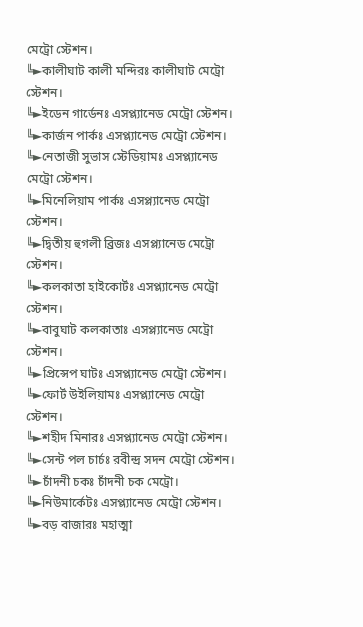মেট্রো স্টেশন।
╚►কালীঘাট কালী মন্দিরঃ কালীঘাট মেট্রো স্টেশন।
╚►ইডেন গার্ডেনঃ এসপ্ল্যানেড মেট্রো স্টেশন।
╚►কার্জন পার্কঃ এসপ্ল্যানেড মেট্রো স্টেশন।
╚►নেতাজী সুভাস স্টেডিয়ামঃ এসপ্ল্যানেড মেট্রো স্টেশন।
╚►মিনেলিয়াম পার্কঃ এসপ্ল্যানেড মেট্রো স্টেশন।
╚►দ্বিতীয় হুগলী ব্রিজঃ এসপ্ল্যানেড মেট্রো স্টেশন।
╚►কলকাতা হাইকোর্টঃ এসপ্ল্যানেড মেট্রো স্টেশন।
╚►বাবুঘাট কলকাতাঃ এসপ্ল্যানেড মেট্রো স্টেশন।
╚►প্রিন্সেপ ঘাটঃ এসপ্ল্যানেড মেট্রো স্টেশন।
╚►ফোর্ট উইলিয়ামঃ এসপ্ল্যানেড মেট্রো স্টেশন।
╚►শহীদ মিনারঃ এসপ্ল্যানেড মেট্রো স্টেশন।
╚►সেন্ট পল চার্চঃ রবীন্দ্র সদন মেট্রো স্টেশন।
╚►চাঁদনী চকঃ চাঁদনী চক মেট্রো।
╚►নিউমার্কেটঃ এসপ্ল্যানেড মেট্রো স্টেশন।
╚►বড় বাজারঃ মহাত্মা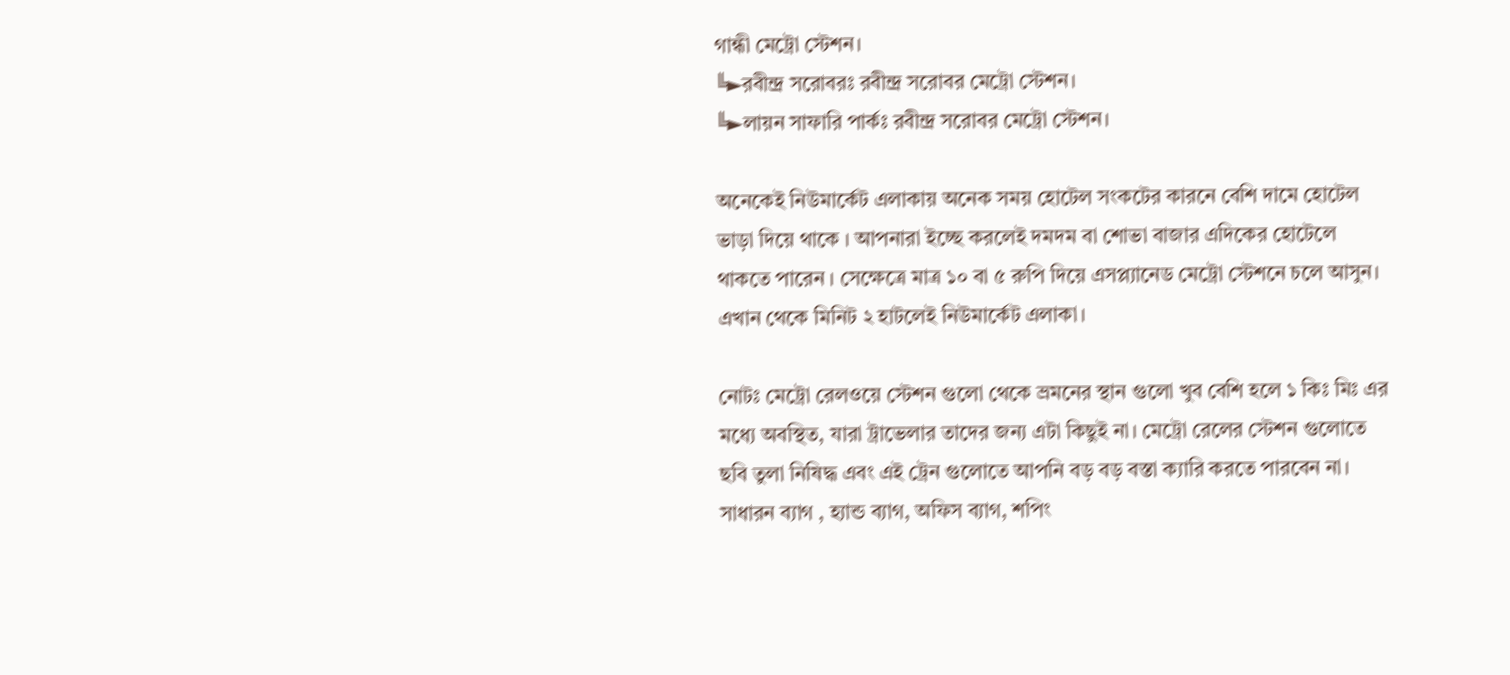গান্ধী মেট্রো স্টেশন।
╚►রবীন্দ্র সরোবরঃ রবীন্দ্র সরোবর মেট্রো স্টেশন।
╚►লায়ন সাফারি পার্কঃ রবীন্দ্র সরোবর মেট্রো স্টেশন।

অনেকেই নিউমার্কেট এলাকায় অনেক সময় হোটেল সংকটের কারনে বেশি দামে হোটেল ভাড়া দিয়ে থাকে । আপনারা ইচ্ছে করলেই দমদম বা শোভা বাজার এদিকের হোটেলে থাকতে পারেন । সেক্ষেত্রে মাত্র ১০ বা ৫ রুপি দিয়ে এসপ্ল্যানেড মেট্রো স্টেশনে চলে আসুন। এখান থেকে মিনিট ২ হাটলেই নিউমার্কেট এলাকা।

নোটঃ মেট্রো রেলওয়ে স্টেশন গুলো থেকে ভ্রমনের স্থান গুলো খুব বেশি হলে ১ কিঃ মিঃ এর মধ্যে অবস্থিত, যারা ট্রাভেলার তাদের জন্য এটা কিছুই না। মেট্রো রেলের স্টেশন গুলোতে ছবি তুলা নিষিদ্ধ এবং এই ট্রেন গুলোতে আপনি বড় বড় বস্তা ক্যারি করতে পারবেন না। সাধারন ব্যাগ , হ্যান্ড ব্যাগ, অফিস ব্যাগ, শপিং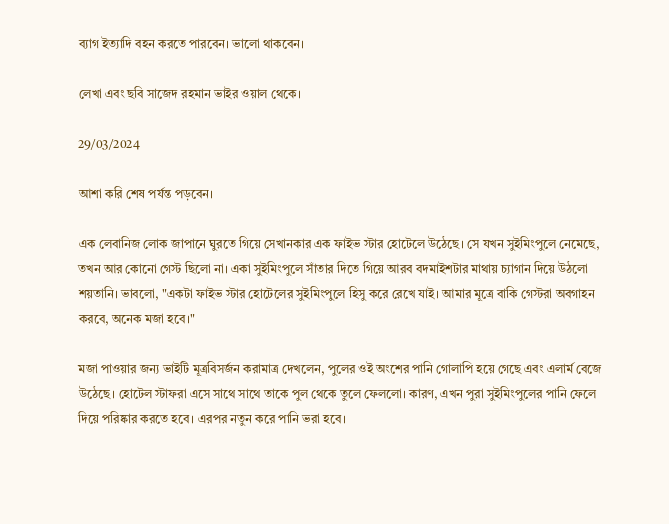ব্যাগ ইত্যাদি বহন করতে পারবেন। ভালো থাকবেন।

লেখা এবং ছবি সাজেদ রহমান ভাইর ওয়াল থেকে।

29/03/2024

আশা করি শেষ পর্যন্ত পড়বেন।

এক লেবানিজ লোক জাপানে ঘুরতে গিয়ে সেখানকার এক ফাইভ স্টার হোটেলে উঠেছে। সে যখন সুইমিংপুলে নেমেছে, তখন আর কোনো গেস্ট ছিলো না। একা সুইমিংপুলে সাঁতার দিতে গিয়ে আরব বদমাইশটার মাথায় চ্যাগান দিয়ে উঠলো শয়তানি। ভাবলো, "একটা ফাইভ স্টার হোটেলের সুইমিংপুলে হিসু করে রেখে যাই। আমার মূত্রে বাকি গেস্টরা অবগাহন করবে, অনেক মজা হবে।"

মজা পাওয়ার জন্য ভাইটি মূত্রবিসর্জন করামাত্র দেখলেন, পুলের ওই অংশের পানি গোলাপি হয়ে গেছে এবং এলার্ম বেজে উঠেছে। হোটেল স্টাফরা এসে সাথে সাথে তাকে পুল থেকে তুলে ফেললো। কারণ, এখন পুরা সুইমিংপুলের পানি ফেলে দিয়ে পরিষ্কার করতে হবে। এরপর নতুন করে পানি ভরা হবে।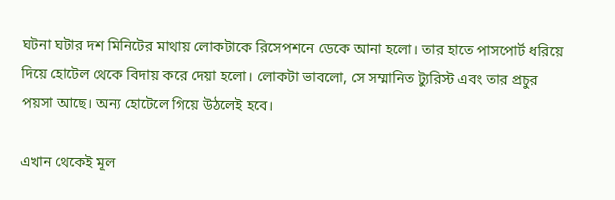ঘটনা ঘটার দশ মিনিটের মাথায় লোকটাকে রিসেপশনে ডেকে আনা হলো। তার হাতে পাসপোর্ট ধরিয়ে দিয়ে হোটেল থেকে বিদায় করে দেয়া হলো। লোকটা ভাবলো, সে সম্মানিত ট্যুরিস্ট এবং তার প্রচুর পয়সা আছে। অন্য হোটেলে গিয়ে উঠলেই হবে।

এখান থেকেই মূল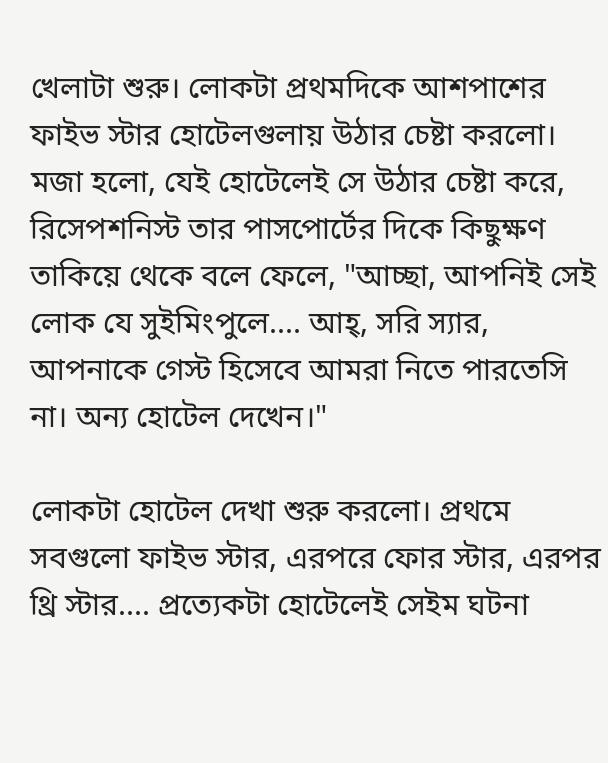খেলাটা শুরু। লোকটা প্রথমদিকে আশপাশের ফাইভ স্টার হোটেলগুলায় উঠার চেষ্টা করলো। মজা হলো, যেই হোটেলেই সে উঠার চেষ্টা করে, রিসেপশনিস্ট তার পাসপোর্টের দিকে কিছুক্ষণ তাকিয়ে থেকে বলে ফেলে, "আচ্ছা, আপনিই সেই লোক যে সুইমিংপুলে.... আহ্, সরি স্যার, আপনাকে গেস্ট হিসেবে আমরা নিতে পারতেসি না। অন্য হোটেল দেখেন।"

লোকটা হোটেল দেখা শুরু করলো। প্রথমে সবগুলো ফাইভ স্টার, এরপরে ফোর স্টার, এরপর থ্রি স্টার.... প্রত্যেকটা হোটেলেই সেইম ঘটনা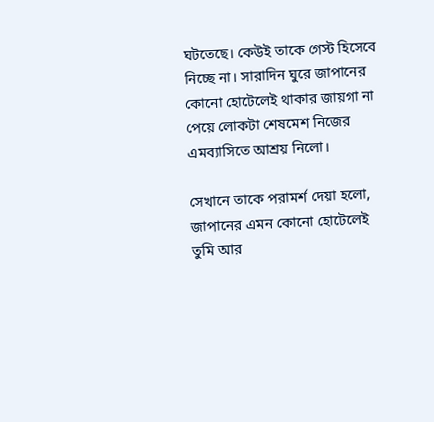ঘটতেছে। কেউই তাকে গেস্ট হিসেবে নিচ্ছে না। সারাদিন ঘুরে জাপানের কোনো হোটেলেই থাকার জায়গা না পেয়ে লোকটা শেষমেশ নিজের এমব্যাসিতে আশ্রয় নিলো।

সেখানে তাকে পরামর্শ দেয়া হলো, জাপানের এমন কোনো হোটেলেই তুমি আর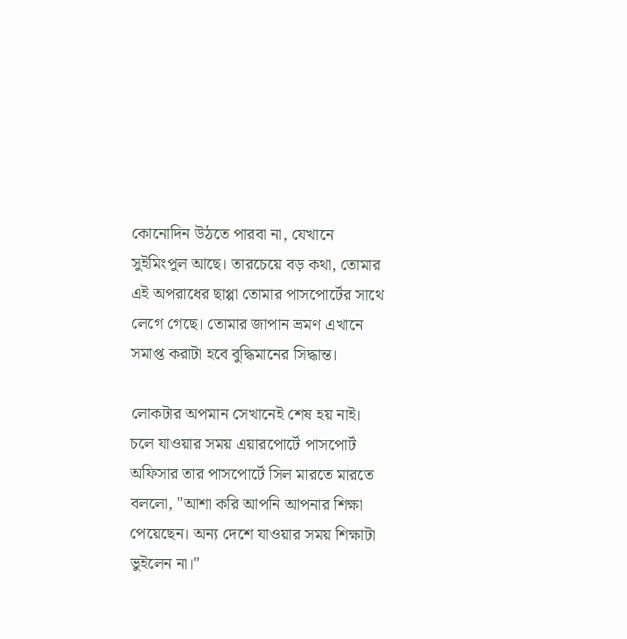কোনোদিন উঠতে পারবা না, যেখানে সুইমিংপুল আছে। তারচেয়ে বড় কথা, তোমার এই অপরাধের ছাপ্পা তোমার পাসপোর্টের সাথে লেগে গেছে। তোমার জাপান ভ্রমণ এখানে সমাপ্ত করাটা হবে বুদ্ধিমানের সিদ্ধান্ত।

লোকটার অপমান সেখানেই শেষ হয় নাই। চলে যাওয়ার সময় এয়ারপোর্টে পাসপোর্ট অফিসার তার পাসপোর্টে সিল মারতে মারতে বললো, "আশা করি আপনি আপনার শিক্ষা পেয়েছেন। অন্য দেশে যাওয়ার সময় শিক্ষাটা ভুইলেন না।"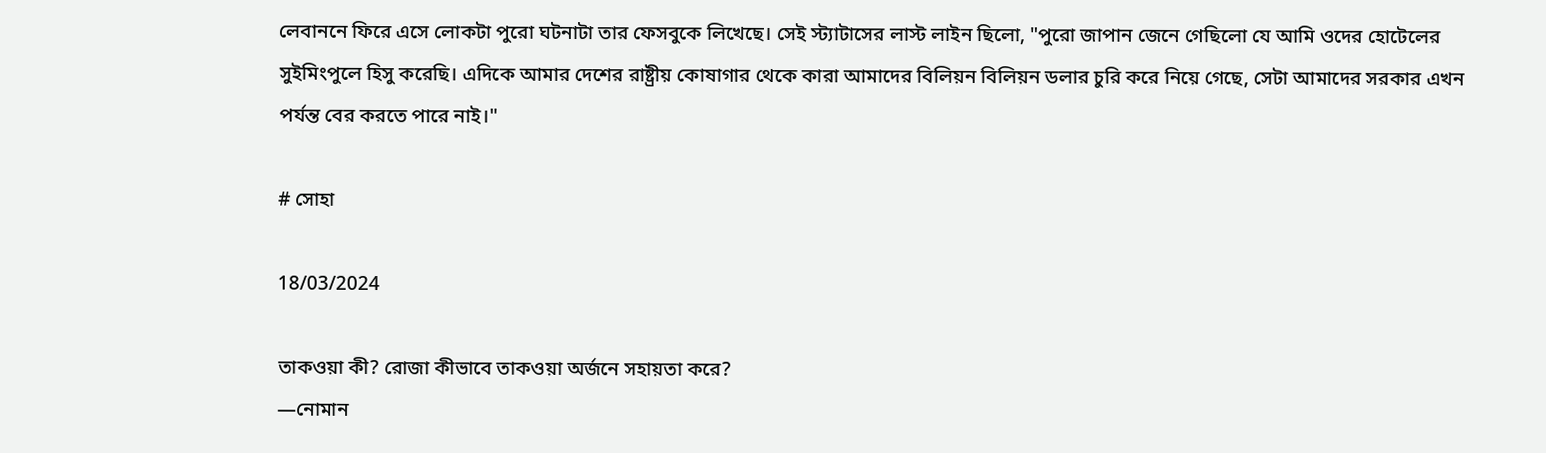লেবাননে ফিরে এসে লোকটা পুরো ঘটনাটা তার ফেসবুকে লিখেছে। সেই স্ট্যাটাসের লাস্ট লাইন ছিলো, "পুরো জাপান জেনে গেছিলো যে আমি ওদের হোটেলের সুইমিংপুলে হিসু করেছি। এদিকে আমার দেশের রাষ্ট্রীয় কোষাগার থেকে কারা আমাদের বিলিয়ন বিলিয়ন ডলার চুরি করে নিয়ে গেছে, সেটা আমাদের সরকার এখন পর্যন্ত বের করতে পারে নাই।"

# সোহা

18/03/2024

তাকওয়া কী? রোজা কীভাবে তাকওয়া অর্জনে সহায়তা করে?
—নোমান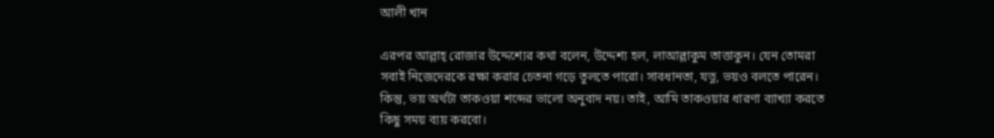আলী খান

এরপর আল্লাহ্‌ রোজার উদ্দেশ্যের কথা বলেন, উদ্দেশ্য হল, লাআল্লাকুম তাত্তাকুন। যেন তোমরা সবাই নিজেদেরকে রক্ষা করার চেতনা গড়ে তুলতে পারো। সাবধানতা, যত্ন, ভয়ও বলতে পারেন। কিন্তু, ভয় অর্থটা তাকওয়া শব্দের ভালো অনুবাদ নয়। তাই, আমি তাকওয়ার ধারণা ব্যাখ্যা করতে কিছু সময় ব্যয় করবো।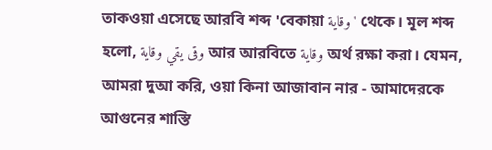তাকওয়া এসেছে আরবি শব্দ 'বেকায়া وقاية' থেকে। মূল শব্দ হলো, وقى يقي وقاية আর আরবিতে وقاية অর্থ রক্ষা করা। যেমন, আমরা দুআ করি, ওয়া কিনা আজাবান নার - আমাদেরকে আগুনের শাস্তি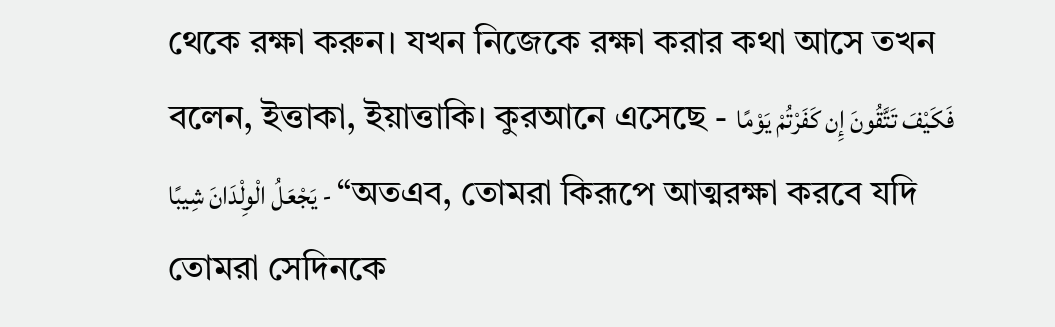থেকে রক্ষা করুন। যখন নিজেকে রক্ষা করার কথা আসে তখন বলেন, ইত্তাকা, ইয়াত্তাকি। কুরআনে এসেছে - فَكَيْفَ تَتَّقُونَ إِن كَفَرْتُمْ يَوْمًا يَجْعَلُ الْوِلْدَانَ شِيبًا - “অতএব, তোমরা কিরূপে আত্মরক্ষা করবে যদি তোমরা সেদিনকে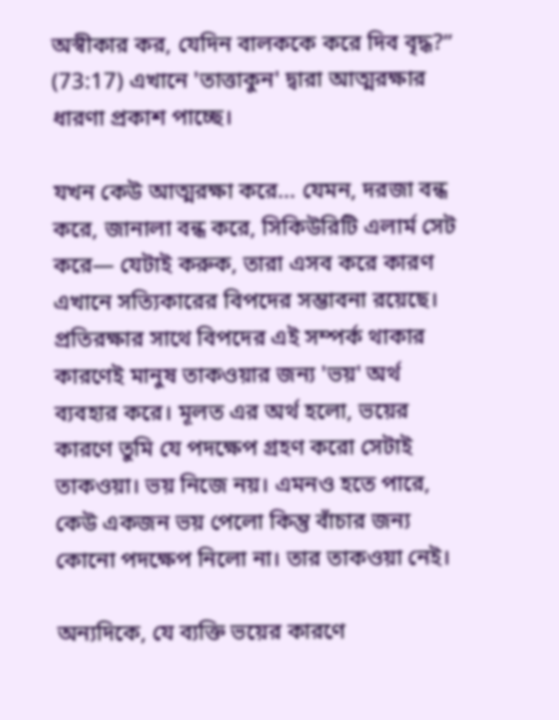অস্বীকার কর, যেদিন বালককে করে দিব বৃদ্ধ?” (73:17) এখানে 'তাত্তাকুন' দ্বারা আত্মরক্ষার ধারণা প্রকাশ পাচ্ছে।

যখন কেউ আত্মরক্ষা করে... যেমন, দরজা বন্ধ করে, জানালা বন্ধ করে, সিকিউরিটি এলার্ম সেট করে— যেটাই করুক, তারা এসব করে কারণ এখানে সত্যিকারের বিপদের সম্ভাবনা রয়েছে। প্রতিরক্ষার সাথে বিপদের এই সম্পর্ক থাকার কারণেই মানুষ তাকওয়ার জন্য 'ভয়' অর্থ ব্যবহার করে। মূলত এর অর্থ হলো, ভয়ের কারণে তুমি যে পদক্ষেপ গ্রহণ করো সেটাই তাকওয়া। ভয় নিজে নয়। এমনও হতে পারে, কেউ একজন ভয় পেলো কিন্তু বাঁচার জন্য কোনো পদক্ষেপ নিলো না। তার তাকওয়া নেই।

অন্যদিকে, যে ব্যক্তি ভয়ের কারণে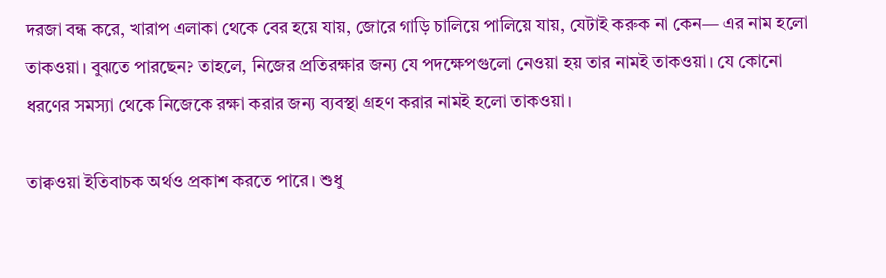দরজা বন্ধ করে, খারাপ এলাকা থেকে বের হয়ে যায়, জোরে গাড়ি চালিয়ে পালিয়ে যায়, যেটাই করুক না কেন— এর নাম হলো তাকওয়া। বুঝতে পারছেন? তাহলে, নিজের প্রতিরক্ষার জন্য যে পদক্ষেপগুলো নেওয়া হয় তার নামই তাকওয়া। যে কোনো ধরণের সমস্যা থেকে নিজেকে রক্ষা করার জন্য ব্যবস্থা গ্রহণ করার নামই হলো তাকওয়া।

তাক্বওয়া ইতিবাচক অর্থও প্রকাশ করতে পারে। শুধু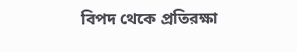বিপদ থেকে প্রতিরক্ষা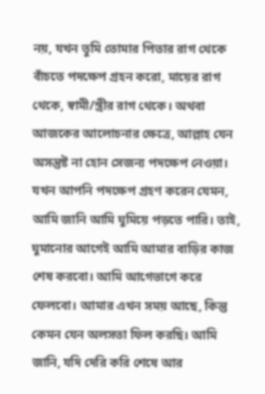নয়, যখন তুমি তোমার পিতার রাগ থেকে বাঁচতে পদক্ষেপ গ্রহন করো, মায়ের রাগ থেকে, স্বামী/স্ত্রীর রাগ থেকে। অথবা আজকের আলোচনার ক্ষেত্রে, আল্লাহ যেন অসন্তুষ্ট না হোন সেজন্য পদক্ষেপ নেওয়া। যখন আপনি পদক্ষেপ গ্রহণ করেন যেমন, আমি জানি আমি ঘুমিয়ে পড়তে পারি। তাই, ঘুমানোর আগেই আমি আমার বাড়ির কাজ শেষ করবো। আমি আগেভাগে করে ফেলবো। আমার এখন সময় আছে, কিন্তু কেমন যেন অলসতা ফিল করছি। আমি জানি, যদি দেরি করি শেষে আর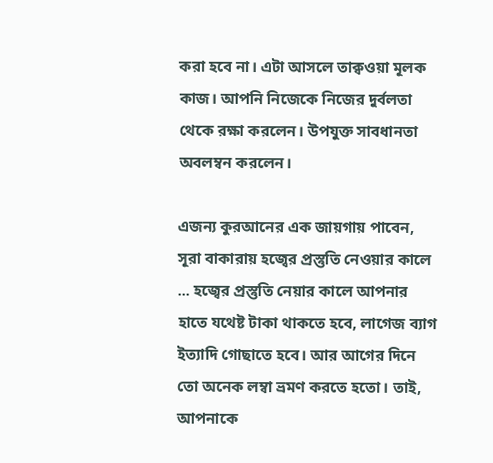করা হবে না। এটা আসলে তাক্বওয়া মূলক কাজ। আপনি নিজেকে নিজের দুর্বলতা থেকে রক্ষা করলেন। উপযুক্ত সাবধানতা অবলম্বন করলেন।

এজন্য কুরআনের এক জায়গায় পাবেন, সূরা বাকারায় হজ্বের প্রস্তুতি নেওয়ার কালে ... হজ্বের প্রস্তুতি নেয়ার কালে আপনার হাতে যথেষ্ট টাকা থাকতে হবে, লাগেজ ব্যাগ ইত্যাদি গোছাতে হবে। আর আগের দিনে তো অনেক লম্বা ভ্রমণ করতে হতো। তাই, আপনাকে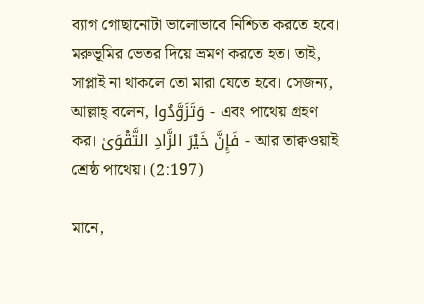ব্যাগ গোছানোটা ভালোভাবে নিশ্চিত করতে হবে। মরুভূমির ভেতর দিয়ে ভ্রমণ করতে হত। তাই, সাপ্লাই না থাকলে তো মারা যেতে হবে। সেজন্য, আল্লাহ্‌ বলেন, وَتَزَوَّدُوا - এবং পাথেয় গ্রহণ কর। فَإِنَّ خَيْرَ الزَّادِ التَّقْوَىٰ - আর তাক্বওয়াই শ্রেষ্ঠ পাথেয়। (2:197)

মানে,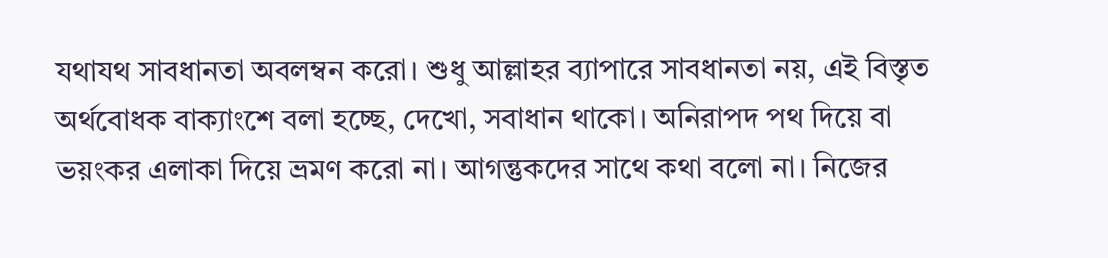যথাযথ সাবধানতা অবলম্বন করো। শুধু আল্লাহর ব্যাপারে সাবধানতা নয়, এই বিস্তৃত অর্থবোধক বাক্যাংশে বলা হচ্ছে, দেখো, সবাধান থাকো। অনিরাপদ পথ দিয়ে বা ভয়ংকর এলাকা দিয়ে ভ্রমণ করো না। আগন্তুকদের সাথে কথা বলো না। নিজের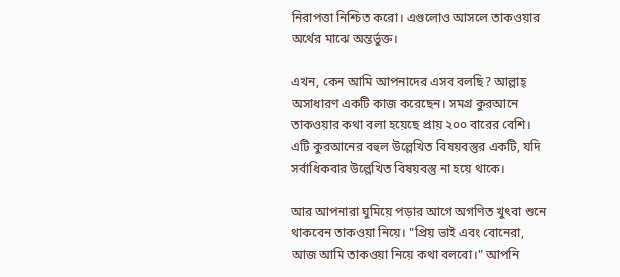নিরাপত্তা নিশ্চিত করো। এগুলোও আসলে তাকওয়ার অর্থের মাঝে অন্তর্ভুক্ত।

এখন, কেন আমি আপনাদের এসব বলছি? আল্লাহ্‌ অসাধারণ একটি কাজ করেছেন। সমগ্র কুরআনে তাকওয়ার কথা বলা হয়েছে প্রায় ২০০ বারের বেশি। এটি কুরআনের বহুল উল্লেখিত বিষয়বস্তুর একটি, যদি সর্বাধিকবার উল্লেখিত বিষয়বস্তু না হয়ে থাকে।

আর আপনারা ঘুমিয়ে পড়ার আগে অগণিত খুৎবা শুনে থাকবেন তাকওয়া নিয়ে। "প্রিয় ভাই এবং বোনেরা, আজ আমি তাকওয়া নিয়ে কথা বলবো।" আপনি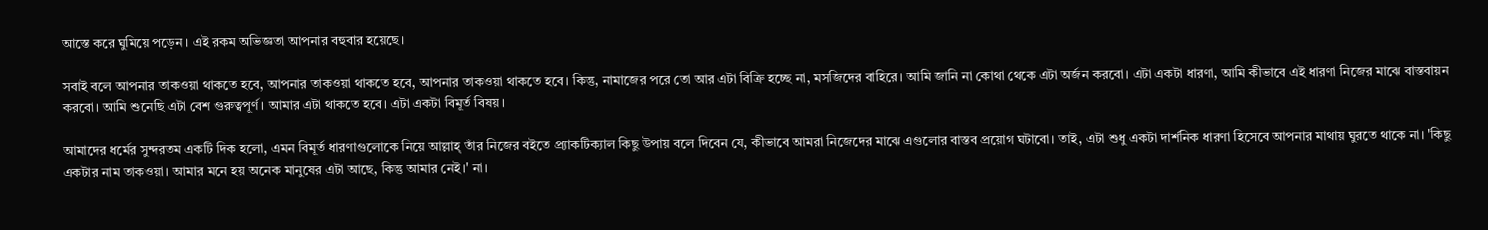আস্তে করে ঘুমিয়ে পড়েন। এই রকম অভিজ্ঞতা আপনার বহুবার হয়েছে।

সবাই বলে আপনার তাকওয়া থাকতে হবে, আপনার তাকওয়া থাকতে হবে, আপনার তাকওয়া থাকতে হবে। কিন্তু, নামাজের পরে তো আর এটা বিক্রি হচ্ছে না, মসজিদের বাহিরে। আমি জানি না কোথা থেকে এটা অর্জন করবো। এটা একটা ধারণা, আমি কীভাবে এই ধারণা নিজের মাঝে বাস্তবায়ন করবো। আমি শুনেছি এটা বেশ গুরুত্বপূর্ণ। আমার এটা থাকতে হবে। এটা একটা বিমূর্ত বিষয়।

আমাদের ধর্মের সুন্দরতম একটি দিক হলো, এমন বিমূর্ত ধারণাগুলোকে নিয়ে আল্লাহ্‌ তাঁর নিজের বইতে প্র্যাকটিক্যাল কিছু উপায় বলে দিবেন যে, কীভাবে আমরা নিজেদের মাঝে এগুলোর বাস্তব প্রয়োগ ঘটাবো। তাই, এটা শুধু একটা দার্শনিক ধারণা হিসেবে আপনার মাথায় ঘুরতে থাকে না। 'কিছু একটার নাম তাকওয়া। আমার মনে হয় অনেক মানুষের এটা আছে, কিন্তু আমার নেই।' না।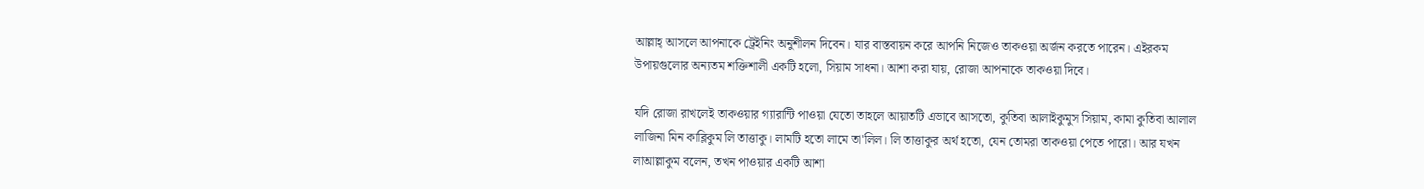আল্লাহ্‌ আসলে আপনাকে ট্রেইনিং অনুশীলন দিবেন। যার বাস্তবায়ন করে আপনি নিজেও তাকওয়া অর্জন করতে পারেন। এইরকম উপায়গুলোর অন্যতম শক্তিশালী একটি হলো, সিয়াম সাধনা। আশা করা যায়, রোজা আপনাকে তাকওয়া দিবে।

যদি রোজা রাখলেই তাকওয়ার গ্যারান্টি পাওয়া যেতো তাহলে আয়াতটি এভাবে আসতো, কুতিবা আলাইকুমুস সিয়াম, কামা কুতিবা আলাল লাজিনা মিন কাব্লিকুম লি তাত্তাকু। লামটি হতো লামে তা'লিল। লি তাত্তাকুর অর্থ হতো, যেন তোমরা তাকওয়া পেতে পারো। আর যখন লাআল্লাকুম বলেন, তখন পাওয়ার একটি আশা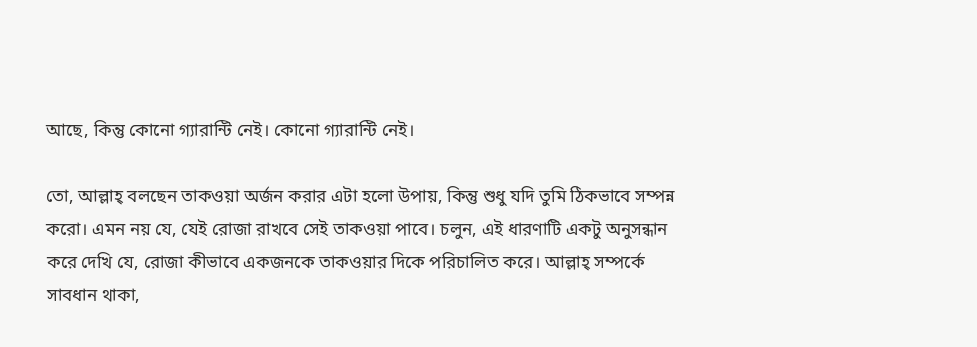আছে, কিন্তু কোনো গ্যারান্টি নেই। কোনো গ্যারান্টি নেই।

তো, আল্লাহ্‌ বলছেন তাকওয়া অর্জন করার এটা হলো উপায়, কিন্তু শুধু যদি তুমি ঠিকভাবে সম্পন্ন করো। এমন নয় যে, যেই রোজা রাখবে সেই তাকওয়া পাবে। চলুন, এই ধারণাটি একটু অনুসন্ধান করে দেখি যে, রোজা কীভাবে একজনকে তাকওয়ার দিকে পরিচালিত করে। আল্লাহ্‌ সম্পর্কে সাবধান থাকা,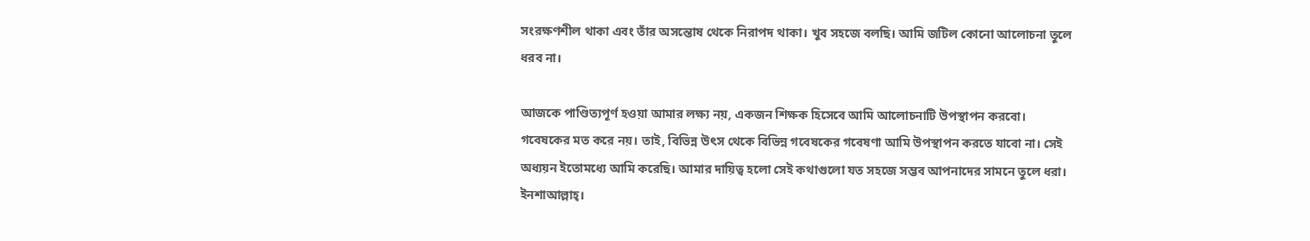সংরক্ষণশীল থাকা এবং তাঁর অসন্তোষ থেকে নিরাপদ থাকা। খুব সহজে বলছি। আমি জটিল কোনো আলোচনা তুলে ধরব না।

আজকে পাণ্ডিত্যপূর্ণ হওয়া আমার লক্ষ্য নয়, একজন শিক্ষক হিসেবে আমি আলোচনাটি উপস্থাপন করবো। গবেষকের মত করে নয়। তাই, বিভিন্ন উৎস থেকে বিভিন্ন গবেষকের গবেষণা আমি উপস্থাপন করতে যাবো না। সেই অধ্যয়ন ইতোমধ্যে আমি করেছি। আমার দায়িত্ব হলো সেই কথাগুলো যত সহজে সম্ভব আপনাদের সামনে তুলে ধরা। ইনশাআল্লাহ্‌।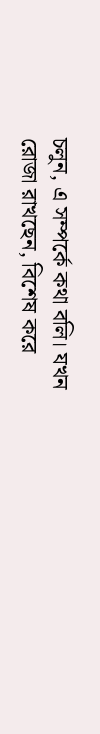চলুন, এ সম্পর্কে কথা বলি। যখন রোজা রাখছেন, বিশেষ করে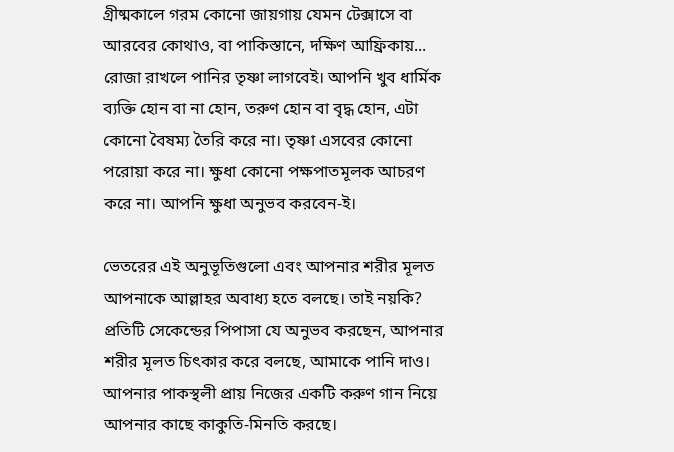গ্রীষ্মকালে গরম কোনো জায়গায় যেমন টেক্সাসে বা আরবের কোথাও, বা পাকিস্তানে, দক্ষিণ আফ্রিকায়... রোজা রাখলে পানির তৃষ্ণা লাগবেই। আপনি খুব ধার্মিক ব্যক্তি হোন বা না হোন, তরুণ হোন বা বৃদ্ধ হোন, এটা কোনো বৈষম্য তৈরি করে না। তৃষ্ণা এসবের কোনো পরোয়া করে না। ক্ষুধা কোনো পক্ষপাতমূলক আচরণ করে না। আপনি ক্ষুধা অনুভব করবেন-ই।

ভেতরের এই অনুভূতিগুলো এবং আপনার শরীর মূলত আপনাকে আল্লাহর অবাধ্য হতে বলছে। তাই নয়কি? প্রতিটি সেকেন্ডের পিপাসা যে অনুভব করছেন, আপনার শরীর মূলত চিৎকার করে বলছে, আমাকে পানি দাও। আপনার পাকস্থলী প্রায় নিজের একটি করুণ গান নিয়ে আপনার কাছে কাকুতি-মিনতি করছে।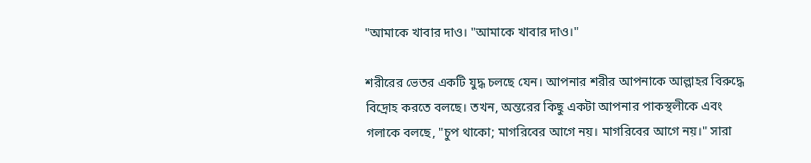"আমাকে খাবার দাও। "আমাকে খাবার দাও।"

শরীরের ভেতর একটি যুদ্ধ চলছে যেন। আপনার শরীর আপনাকে আল্লাহর বিরুদ্ধে বিদ্রোহ করতে বলছে। তখন, অন্তরের কিছু একটা আপনার পাকস্থলীকে এবং গলাকে বলছে, "চুপ থাকো; মাগরিবের আগে নয়। মাগরিবের আগে নয়।" সারা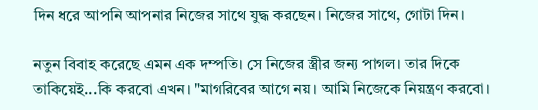দিন ধরে আপনি আপনার নিজের সাথে যুদ্ধ করছেন। নিজের সাথে, গোটা দিন।

নতুন বিবাহ করেছে এমন এক দম্পতি। সে নিজের স্ত্রীর জন্য পাগল। তার দিকে তাকিয়েই...কি করবো এখন। "মাগরিবের আগে নয়। আমি নিজেকে নিয়ন্ত্রণ করবো।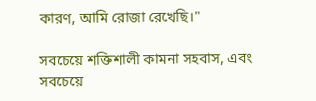কারণ, আমি রোজা রেখেছি।"

সবচেয়ে শক্তিশালী কামনা সহবাস, এবং সবচেয়ে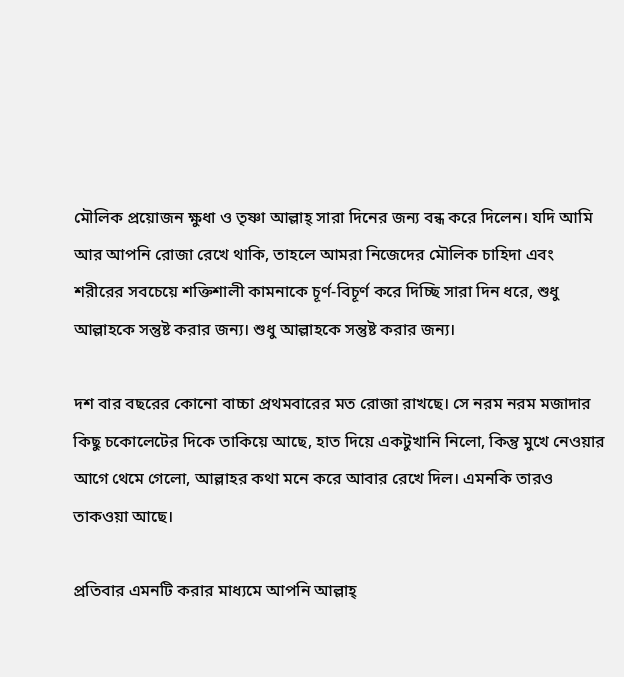মৌলিক প্রয়োজন ক্ষুধা ও তৃষ্ণা আল্লাহ্‌ সারা দিনের জন্য বন্ধ করে দিলেন। যদি আমি আর আপনি রোজা রেখে থাকি, তাহলে আমরা নিজেদের মৌলিক চাহিদা এবং শরীরের সবচেয়ে শক্তিশালী কামনাকে চূর্ণ-বিচূর্ণ করে দিচ্ছি সারা দিন ধরে, শুধু আল্লাহকে সন্তুষ্ট করার জন্য। শুধু আল্লাহকে সন্তুষ্ট করার জন্য।

দশ বার বছরের কোনো বাচ্চা প্রথমবারের মত রোজা রাখছে। সে নরম নরম মজাদার কিছু চকোলেটের দিকে তাকিয়ে আছে, হাত দিয়ে একটুখানি নিলো, কিন্তু মুখে নেওয়ার আগে থেমে গেলো, আল্লাহর কথা মনে করে আবার রেখে দিল। এমনকি তারও তাকওয়া আছে।

প্রতিবার এমনটি করার মাধ্যমে আপনি আল্লাহ্‌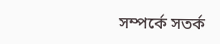সম্পর্কে সতর্ক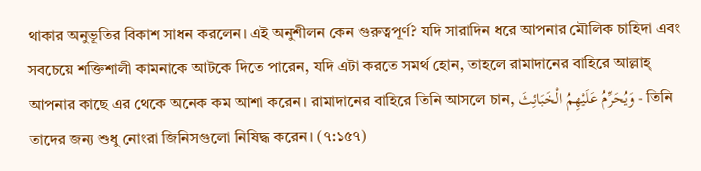থাকার অনুভূতির বিকাশ সাধন করলেন। এই অনুশীলন কেন গুরুত্বপূর্ণ? যদি সারাদিন ধরে আপনার মৌলিক চাহিদা এবং সবচেয়ে শক্তিশালী কামনাকে আটকে দিতে পারেন, যদি এটা করতে সমর্থ হোন, তাহলে রামাদানের বাহিরে আল্লাহ্‌ আপনার কাছে এর থেকে অনেক কম আশা করেন। রামাদানের বাহিরে তিনি আসলে চান, وَيُحَرِّمُ عَلَيْهِمُ الْخَبَائِثَ - তিনি তাদের জন্য শুধু নোংরা জিনিসগুলো নিষিদ্ধ করেন। (৭:১৫৭)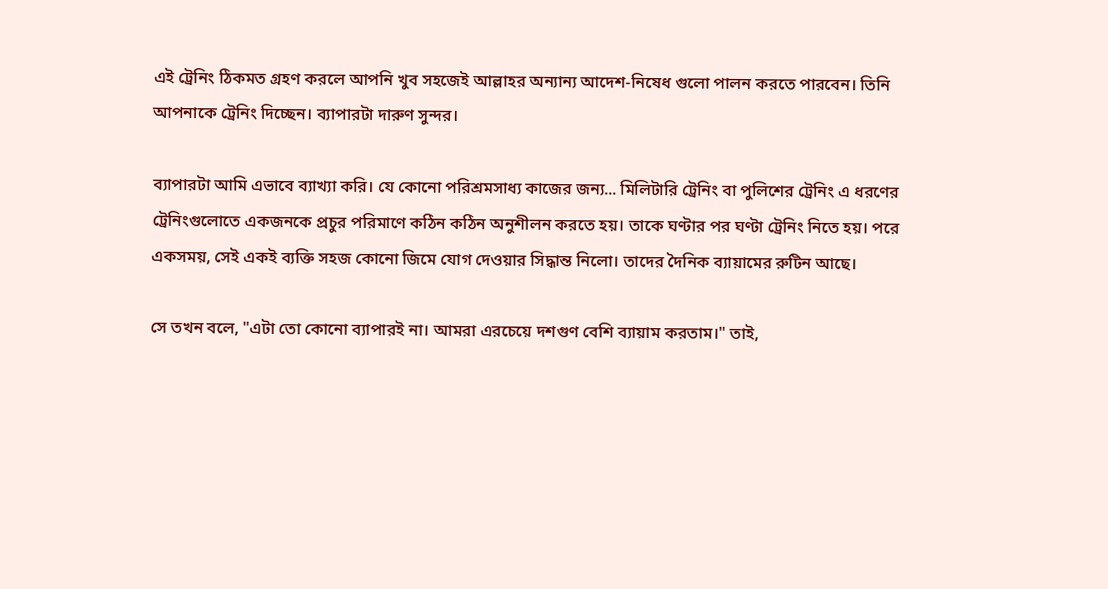এই ট্রেনিং ঠিকমত গ্রহণ করলে আপনি খুব সহজেই আল্লাহর অন্যান্য আদেশ-নিষেধ গুলো পালন করতে পারবেন। তিনি আপনাকে ট্রেনিং দিচ্ছেন। ব্যাপারটা দারুণ সুন্দর।

ব্যাপারটা আমি এভাবে ব্যাখ্যা করি। যে কোনো পরিশ্রমসাধ্য কাজের জন্য... মিলিটারি ট্রেনিং বা পুলিশের ট্রেনিং এ ধরণের ট্রেনিংগুলোতে একজনকে প্রচুর পরিমাণে কঠিন কঠিন অনুশীলন করতে হয়। তাকে ঘণ্টার পর ঘণ্টা ট্রেনিং নিতে হয়। পরে একসময়, সেই একই ব্যক্তি সহজ কোনো জিমে যোগ দেওয়ার সিদ্ধান্ত নিলো। তাদের দৈনিক ব্যায়ামের রুটিন আছে।

সে তখন বলে, "এটা তো কোনো ব্যাপারই না। আমরা এরচেয়ে দশগুণ বেশি ব্যায়াম করতাম।" তাই,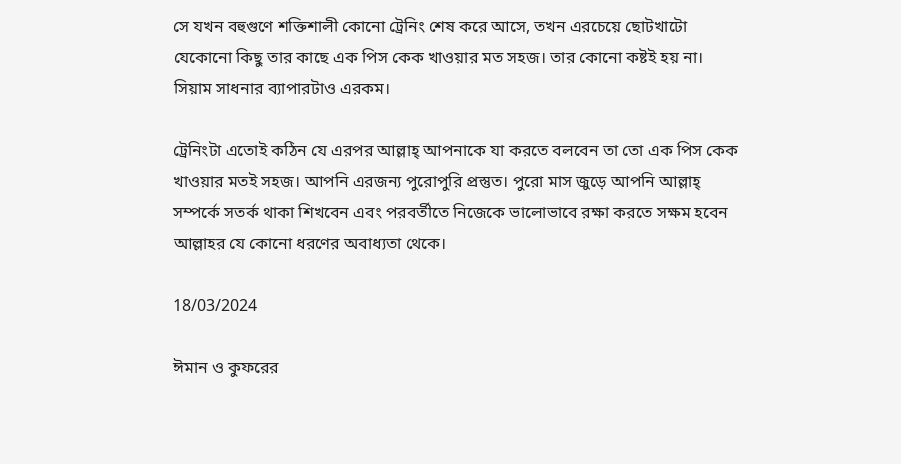সে যখন বহুগুণে শক্তিশালী কোনো ট্রেনিং শেষ করে আসে, তখন এরচেয়ে ছোটখাটো যেকোনো কিছু তার কাছে এক পিস কেক খাওয়ার মত সহজ। তার কোনো কষ্টই হয় না। সিয়াম সাধনার ব্যাপারটাও এরকম।

ট্রেনিংটা এতোই কঠিন যে এরপর আল্লাহ্‌ আপনাকে যা করতে বলবেন তা তো এক পিস কেক খাওয়ার মতই সহজ। আপনি এরজন্য পুরোপুরি প্রস্তুত। পুরো মাস জুড়ে আপনি আল্লাহ্‌ সম্পর্কে সতর্ক থাকা শিখবেন এবং পরবর্তীতে নিজেকে ভালোভাবে রক্ষা করতে সক্ষম হবেন আল্লাহর যে কোনো ধরণের অবাধ্যতা থেকে।

18/03/2024

ঈমান ও কুফরের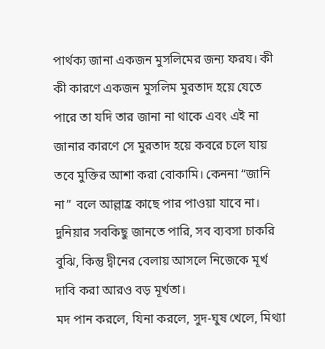পার্থক্য জানা একজন মুসলিমের জন্য ফরয। কী কী কারণে একজন মুসলিম মুরতাদ হয়ে যেতে পারে তা যদি তার জানা না থাকে এবং এই না জানার কারণে সে মুরতাদ হয়ে কবরে চলে যায় তবে মুক্তির আশা করা বোকামি। কেননা “জানি না” বলে আল্লাহ্র কাছে পার পাওয়া যাবে না। দুনিয়ার সবকিছু জানতে পারি, সব ব্যবসা চাকরি বুঝি, কিন্তু দ্বীনের বেলায় আসলে নিজেকে মূর্খ দাবি করা আরও বড় মূর্খতা।
মদ পান করলে, যিনা করলে, সুদ-ঘুষ খেলে, মিথ্যা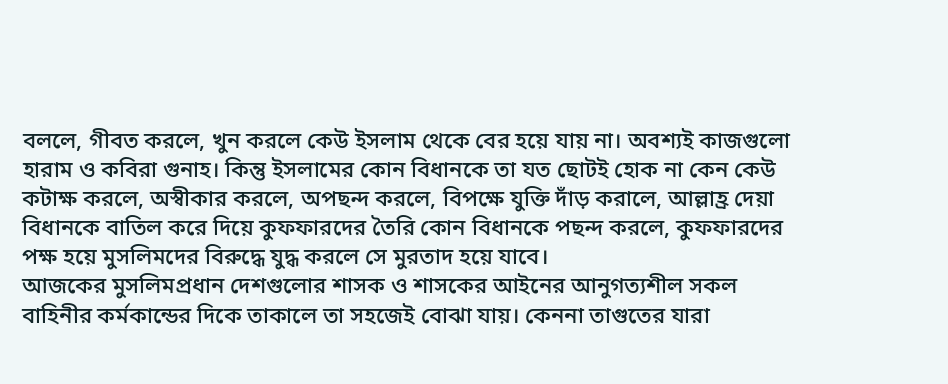বললে, গীবত করলে, খুন করলে কেউ ইসলাম থেকে বের হয়ে যায় না। অবশ্যই কাজগুলো হারাম ও কবিরা গুনাহ। কিন্তু ইসলামের কোন বিধানকে তা যত ছোটই হোক না কেন কেউ কটাক্ষ করলে, অস্বীকার করলে, অপছন্দ করলে, বিপক্ষে যুক্তি দাঁড় করালে, আল্লাহ্র দেয়া বিধানকে বাতিল করে দিয়ে কুফফারদের তৈরি কোন বিধানকে পছন্দ করলে, কুফফারদের পক্ষ হয়ে মুসলিমদের বিরুদ্ধে যুদ্ধ করলে সে মুরতাদ হয়ে যাবে।
আজকের মুসলিমপ্রধান দেশগুলোর শাসক ও শাসকের আইনের আনুগত্যশীল সকল বাহিনীর কর্মকান্ডের দিকে তাকালে তা সহজেই বোঝা যায়। কেননা তাগুতের যারা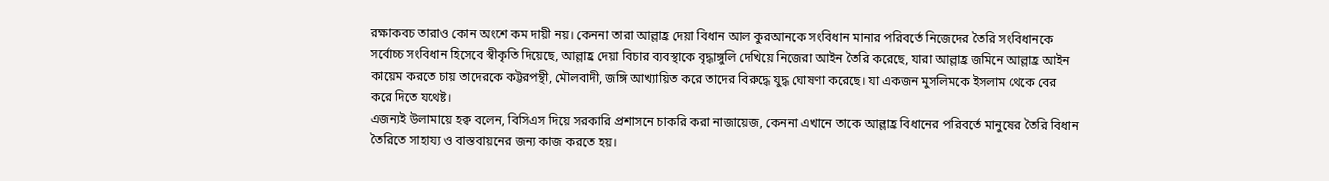রক্ষাকবচ তারাও কোন অংশে কম দায়ী নয়। কেননা তারা আল্লাহ্র দেয়া বিধান আল কুরআনকে সংবিধান মানার পরিবর্তে নিজেদের তৈরি সংবিধানকে সর্বোচ্চ সংবিধান হিসেবে স্বীকৃতি দিয়েছে, আল্লাহ্র দেয়া বিচার ব্যবস্থাকে বৃদ্ধাঙ্গুলি দেখিয়ে নিজেরা আইন তৈরি করেছে, যারা আল্লাহ্র জমিনে আল্লাহ্র আইন কায়েম করতে চায় তাদেরকে কট্টরপন্থী, মৌলবাদী, জঙ্গি আখ্যায়িত করে তাদের বিরুদ্ধে যুদ্ধ ঘোষণা করেছে। যা একজন মুসলিমকে ইসলাম থেকে বের করে দিতে যথেষ্ট।
এজন্যই উলামায়ে হক্ব বলেন, বিসিএস দিয়ে সরকারি প্রশাসনে চাকরি করা নাজায়েজ, কেননা এখানে তাকে আল্লাহ্র বিধানের পরিবর্তে মানুষের তৈরি বিধান তৈরিতে সাহায্য ও বাস্তবায়নের জন্য কাজ করতে হয়।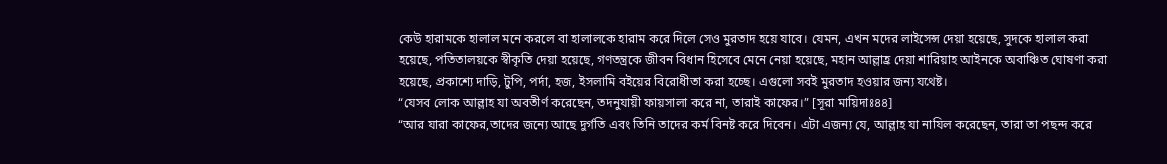কেউ হারামকে হালাল মনে করলে বা হালালকে হারাম করে দিলে সেও মুরতাদ হয়ে যাবে। যেমন, এখন মদের লাইসেন্স দেয়া হয়েছে, সুদকে হালাল করা হয়েছে, পতিতালয়কে স্বীকৃতি দেয়া হয়েছে, গণতন্ত্রকে জীবন বিধান হিসেবে মেনে নেয়া হয়েছে, মহান আল্লাহ্র দেয়া শারিয়াহ আইনকে অবাঞ্চিত ঘোষণা করা হয়েছে, প্রকাশ্যে দাড়ি, টুপি, পর্দা, হজ, ইসলামি বইয়ের বিরোধীতা করা হচ্ছে। এগুলো সবই মুরতাদ হওয়ার জন্য যথেষ্ট।
“যেসব লোক আল্লাহ যা অবতীর্ণ করেছেন, তদনুযায়ী ফায়সালা করে না, তারাই কাফের।” [সূরা মায়িদাঃ৪৪]
“আর যারা কাফের,তাদের জন্যে আছে দুর্গতি এবং তিনি তাদের কর্ম বিনষ্ট করে দিবেন। এটা এজন্য যে, আল্লাহ যা নাযিল করেছেন, তারা তা পছন্দ করে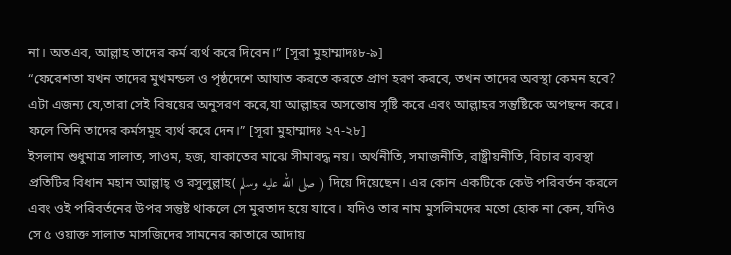না। অতএব, আল্লাহ তাদের কর্ম ব্যর্থ করে দিবেন।” [সূরা মুহাম্মাদঃ৮-৯]
“ফেরেশতা যখন তাদের মুখমন্ডল ও পৃষ্ঠদেশে আঘাত করতে করতে প্রাণ হরণ করবে, তখন তাদের অবস্থা কেমন হবে? এটা এজন্য যে,তারা সেই বিষয়ের অনুসরণ করে,যা আল্লাহর অসন্তোষ সৃষ্টি করে এবং আল্লাহর সন্তুষ্টিকে অপছন্দ করে। ফলে তিনি তাদের কর্মসমূহ ব্যর্থ করে দেন।” [সূরা মুহাম্মাদঃ ২৭-২৮]
ইসলাম শুধুমাত্র সালাত, সাওম, হজ, যাকাতের মাঝে সীমাবদ্ধ নয়। অর্থনীতি, সমাজনীতি, রাষ্ট্রীয়নীতি, বিচার ব্যবস্থা প্রতিটির বিধান মহান আল্লাহ্ ও রসুলুল্লাহ( صلى الله عليه وسلم ) দিয়ে দিয়েছেন। এর কোন একটিকে কেউ পরিবর্তন করলে এবং ওই পরিবর্তনের উপর সন্তুষ্ট থাকলে সে মুরতাদ হয়ে যাবে। যদিও তার নাম মুসলিমদের মতো হোক না কেন, যদিও সে ৫ ওয়াক্ত সালাত মাসজিদের সামনের কাতারে আদায়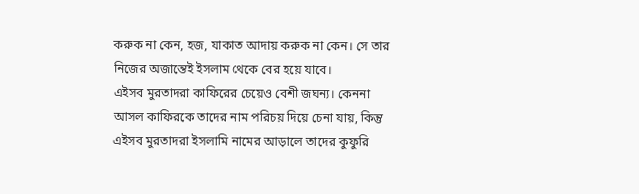করুক না কেন, হজ, যাকাত আদায় করুক না কেন। সে তার নিজের অজান্তেই ইসলাম থেকে বের হয়ে যাবে।
এইসব মুরতাদরা কাফিরের চেয়েও বেশী জঘন্য। কেননা আসল কাফিরকে তাদের নাম পরিচয় দিয়ে চেনা যায়, কিন্তু এইসব মুরতাদরা ইসলামি নামের আড়ালে তাদের কুফুরি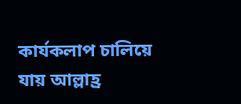কার্যকলাপ চালিয়ে যায় আল্লাহ্র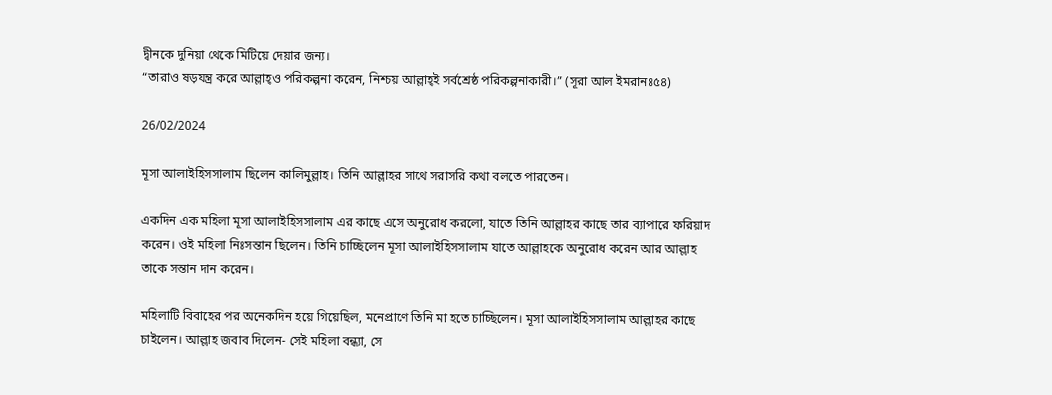দ্বীনকে দুনিয়া থেকে মিটিয়ে দেয়ার জন্য।
“তারাও ষড়যন্ত্র করে আল্লাহ্ও পরিকল্পনা করেন, নিশ্চয় আল্লাহ্ই সর্বশ্রেষ্ঠ পরিকল্পনাকারী।” (সূরা আল ইমরানঃ৫৪)

26/02/2024

মূসা আলাইহিসসালাম ছিলেন কালিমুল্লাহ। তিনি আল্লাহর সাথে সরাসরি কথা বলতে পারতেন।

একদিন এক মহিলা মূসা আলাইহিসসালাম এর কাছে এসে অনুরোধ করলো, যাতে তিনি আল্লাহর কাছে তার ব্যাপারে ফরিয়াদ করেন। ওই মহিলা নিঃসন্তান ছিলেন। তিনি চাচ্ছিলেন মূসা আলাইহিসসালাম যাতে আল্লাহকে অনুরোধ করেন আর আল্লাহ তাকে সন্তান দান করেন।

মহিলাটি বিবাহের পর অনেকদিন হয়ে গিয়েছিল, মনেপ্রাণে তিনি মা হতে চাচ্ছিলেন। মূসা আলাইহিসসালাম আল্লাহর কাছে চাইলেন। আল্লাহ জবাব দিলেন- সেই মহিলা বন্ধ্যা, সে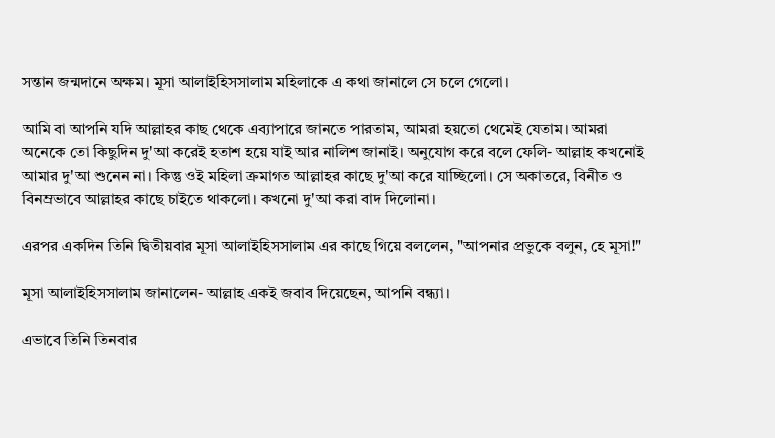সন্তান জন্মদানে অক্ষম। মূসা আলাইহিসসালাম মহিলাকে এ কথা জানালে সে চলে গেলো।

আমি বা আপনি যদি আল্লাহর কাছ থেকে এব্যাপারে জানতে পারতাম, আমরা হয়তো থেমেই যেতাম। আমরা অনেকে তো কিছুদিন দু'আ করেই হতাশ হয়ে যাই আর নালিশ জানাই। অনুযোগ করে বলে ফেলি- আল্লাহ কখনোই আমার দু'আ শুনেন না। কিন্তু ওই মহিলা ক্রমাগত আল্লাহর কাছে দু'আ করে যাচ্ছিলো। সে অকাতরে, বিনীত ও বিনম্রভাবে আল্লাহর কাছে চাইতে থাকলো। কখনো দু'আ করা বাদ দিলোনা।

এরপর একদিন তিনি দ্বিতীয়বার মূসা আলাইহিসসালাম এর কাছে গিয়ে বললেন, "আপনার প্রভুকে বলুন, হে মূসা!"

মূসা আলাইহিসসালাম জানালেন- আল্লাহ একই জবাব দিয়েছেন, আপনি বন্ধ্যা।

এভাবে তিনি তিনবার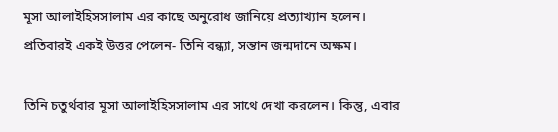মূসা আলাইহিসসালাম এর কাছে অনুরোধ জানিয়ে প্রত্যাখ্যান হলেন। প্রতিবারই একই উত্তর পেলেন- তিনি বন্ধ্যা, সন্তান জন্মদানে অক্ষম।

তিনি চতুর্থবার মূসা আলাইহিসসালাম এর সাথে দেখা করলেন। কিন্তু, এবার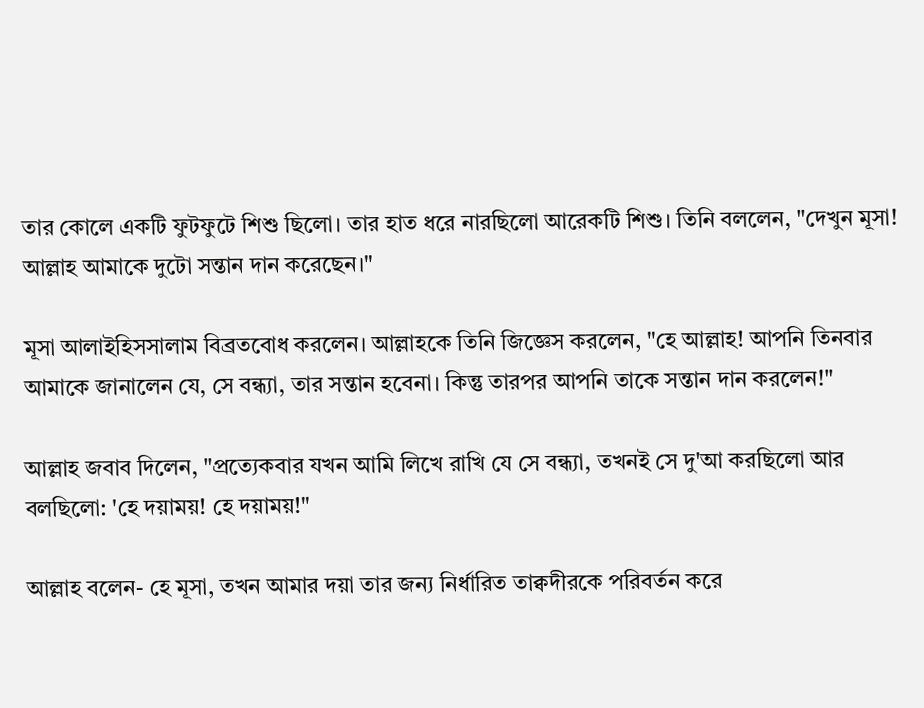তার কোলে একটি ফুটফুটে শিশু ছিলো। তার হাত ধরে নারছিলো আরেকটি শিশু। তিনি বললেন, "দেখুন মূসা! আল্লাহ আমাকে দুটো সন্তান দান করেছেন।"

মূসা আলাইহিসসালাম বিব্রতবোধ করলেন। আল্লাহকে তিনি জিজ্ঞেস করলেন, "হে আল্লাহ! আপনি তিনবার আমাকে জানালেন যে, সে বন্ধ্যা, তার সন্তান হবেনা। কিন্তু তারপর আপনি তাকে সন্তান দান করলেন!"

আল্লাহ জবাব দিলেন, "প্রত্যেকবার যখন আমি লিখে রাখি যে সে বন্ধ্যা, তখনই সে দু'আ করছিলো আর বলছিলো: 'হে দয়াময়! হে দয়াময়!"

আল্লাহ বলেন- হে মূসা, তখন আমার দয়া তার জন্য নির্ধারিত তাক্বদীরকে পরিবর্তন করে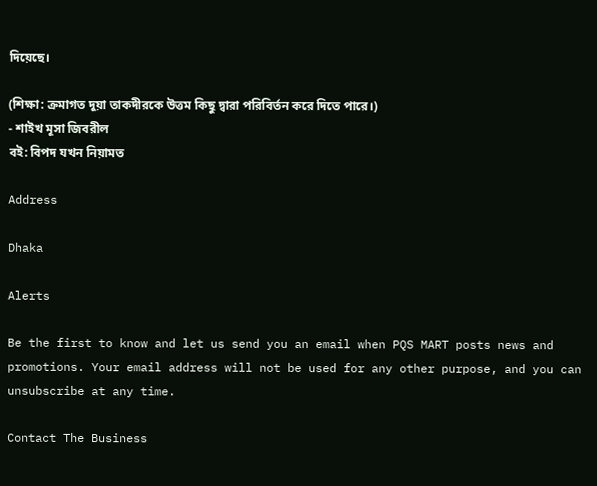দিয়েছে।

(শিক্ষা: ক্রমাগত দুয়া তাকদীরকে উত্তম কিছু দ্বারা পরিবির্তন করে দিতে পারে।)
- শাইখ মূসা জিবরীল
বই: বিপদ যখন নিয়ামত

Address

Dhaka

Alerts

Be the first to know and let us send you an email when PQS MART posts news and promotions. Your email address will not be used for any other purpose, and you can unsubscribe at any time.

Contact The Business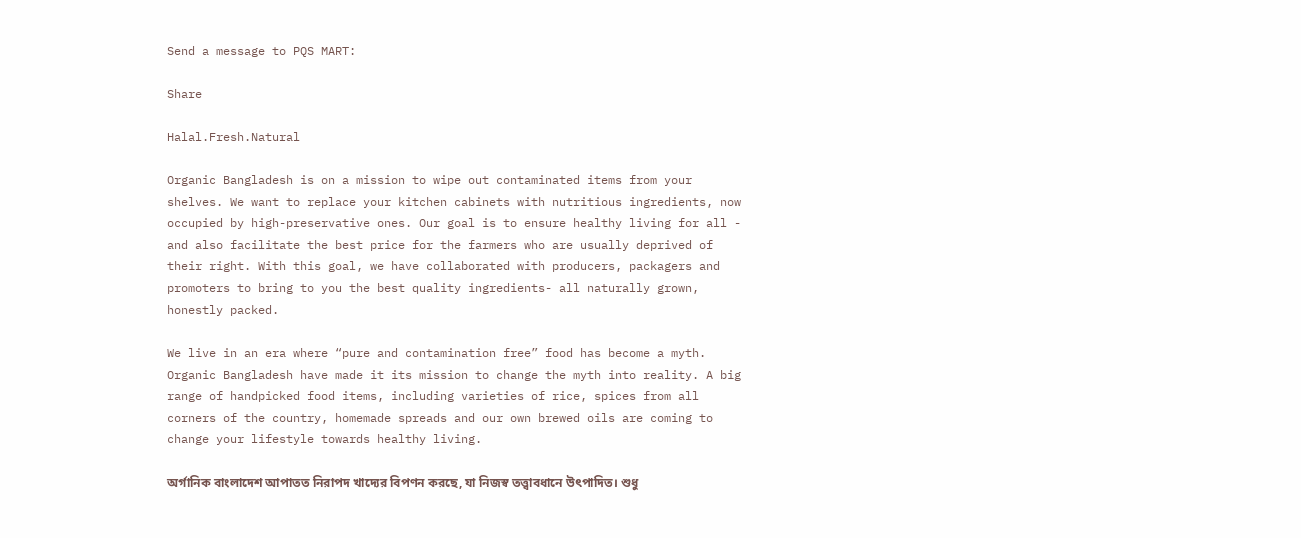Send a message to PQS MART:

Share

Halal.Fresh.Natural

Organic Bangladesh is on a mission to wipe out contaminated items from your shelves. We want to replace your kitchen cabinets with nutritious ingredients, now occupied by high-preservative ones. Our goal is to ensure healthy living for all - and also facilitate the best price for the farmers who are usually deprived of their right. With this goal, we have collaborated with producers, packagers and promoters to bring to you the best quality ingredients- all naturally grown, honestly packed.

We live in an era where “pure and contamination free” food has become a myth. Organic Bangladesh have made it its mission to change the myth into reality. A big range of handpicked food items, including varieties of rice, spices from all corners of the country, homemade spreads and our own brewed oils are coming to change your lifestyle towards healthy living.

অর্গানিক বাংলাদেশ আপাতত নিরাপদ খাদ্যের বিপণন করছে, যা নিজস্ব তত্ত্বাবধানে উৎপাদিত। শুধু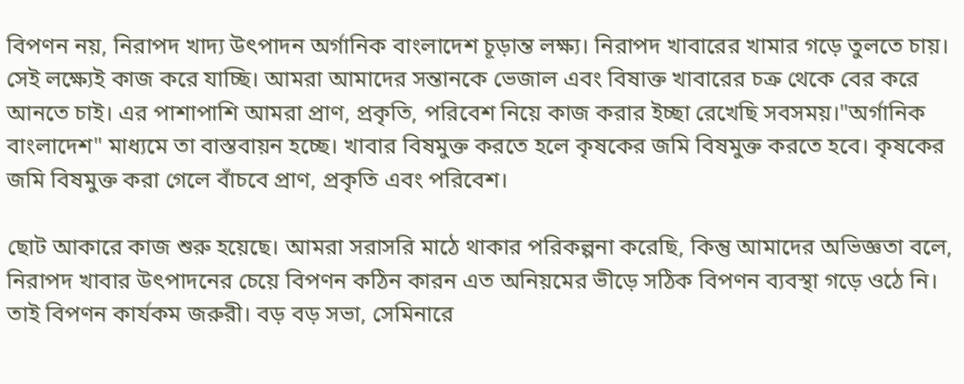বিপণন নয়, নিরাপদ খাদ্য উৎপাদন অর্গানিক বাংলাদেশ চূড়ান্ত লক্ষ্য। নিরাপদ খাবারের খামার গড়ে তুলতে চায়। সেই লক্ষ্যেই কাজ করে যাচ্ছি। আমরা আমাদের সন্তানকে ভেজাল এবং বিষাক্ত খাবারের চক্র থেকে বের করে আনতে চাই। এর পাশাপাশি আমরা প্রাণ, প্রকৃতি, পরিবেশ নিয়ে কাজ করার ইচ্ছা রেখেছি সবসময়।"অর্গানিক বাংলাদেশ" মাধ্যমে তা বাস্তবায়ন হচ্ছে। খাবার বিষমুক্ত করতে হলে কৃষকের জমি বিষমুক্ত করতে হবে। কৃষকের জমি বিষমুক্ত করা গেলে বাঁচবে প্রাণ, প্রকৃতি এবং পরিবেশ।

ছোট আকারে কাজ শুরু হয়েছে। আমরা সরাসরি মাঠে থাকার পরিকল্পনা করেছি, কিন্তু আমাদের অভিজ্ঞতা বলে, নিরাপদ খাবার উৎপাদনের চেয়ে বিপণন কঠিন কারন এত অনিয়মের ভীড়ে সঠিক বিপণন ব্যবস্থা গড়ে ওঠে নি। তাই বিপণন কার্যকম জরুরী। বড় বড় সভা, সেমিনারে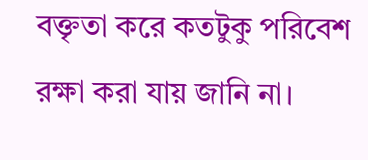বক্তৃতা করে কতটুকু পরিবেশ রক্ষা করা যায় জানি না।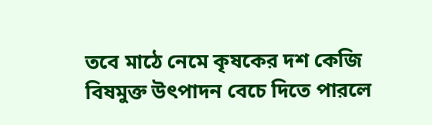তবে মাঠে নেমে কৃষকের দশ কেজি বিষমুক্ত উৎপাদন বেচে দিতে পারলে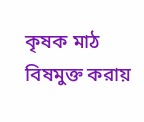কৃষক মাঠ বিষমুক্ত করায়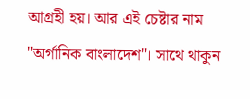আগ্রহী হয়। আর এই চেষ্টার নাম "অর্গানিক বাংলাদেশ"। সাথে থাকুন